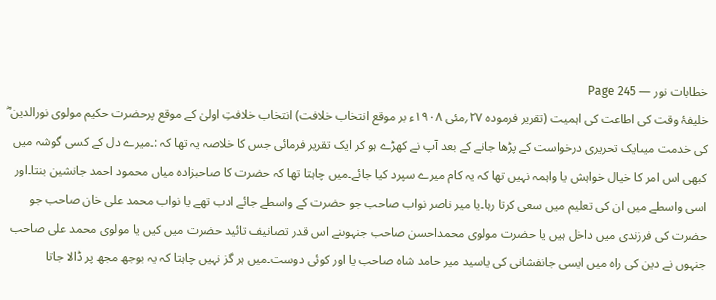خطابات نور — Page 245
خلیفۂ وقت کی اطاعت کی اہمیت (تقریر فرمودہ ۲۷؍مئی ۱۹۰۸ء بر موقع انتخاب خلافت) انتخاب خلافتِ اولیٰ کے موقع پرحضرت حکیم مولوی نورالدین ؓ کی خدمت میںایک تحریری درخواست کے پڑھا جانے کے بعد آپ نے کھڑے ہو کر ایک تقریر فرمائی جس کا خلاصہ یہ تھا کہ :۔میرے دل کے کسی گوشہ میں کبھی اس امر کا خیال خواہش یا واہمہ نہیں تھا کہ یہ کام میرے سپرد کیا جائے۔میں چاہتا تھا کہ حضرت کا صاحبزادہ میاں محمود احمد جانشین بنتا۔اور اسی واسطے میں ان کی تعلیم میں سعی کرتا رہا۔یا میر ناصر نواب صاحب جو حضرت کے واسطے جائے ادب تھے یا نواب محمد علی خان صاحب جو حضرت کی فرزندی میں داخل ہیں یا حضرت مولوی محمداحسن صاحب جنہوںنے اس قدر تصانیف تائید حضرت میں کیں یا مولوی محمد علی صاحب جنہوں نے دین کی راہ میں ایسی جانفشانی کی یاسید میر حامد شاہ صاحب یا اور کوئی دوست۔میں ہر گز نہیں چاہتا کہ یہ بوجھ مجھ پر ڈالا جاتا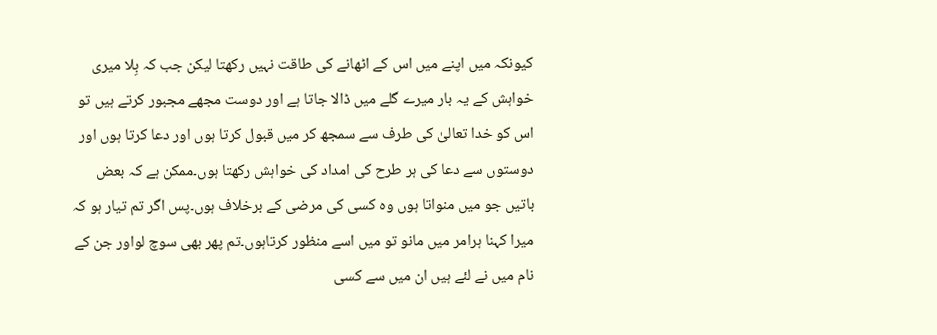کیونکہ میں اپنے میں اس کے اٹھانے کی طاقت نہیں رکھتا لیکن جب کہ بِلا میری خواہش کے یہ بار میرے گلے میں ڈالا جاتا ہے اور دوست مجھے مجبور کرتے ہیں تو اس کو خدا تعالیٰ کی طرف سے سمجھ کر میں قبول کرتا ہوں اور دعا کرتا ہوں اور دوستوں سے دعا کی ہر طرح کی امداد کی خواہش رکھتا ہوں۔ممکن ہے کہ بعض باتیں جو میں منواتا ہوں وہ کسی کی مرضی کے برخلاف ہوں۔پس اگر تم تیار ہو کہ میرا کہنا ہرامر میں مانو تو میں اسے منظور کرتاہوں۔تم پھر بھی سوچ لواور جن کے نام میں نے لئے ہیں ان میں سے کسی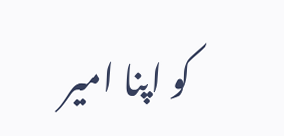کو اپنا امیر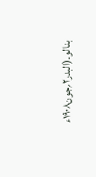بنالو۔(البدر۲؍جون۱۹۰۸ء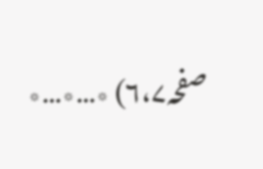صفحہ۶،۷) ٭…٭…٭